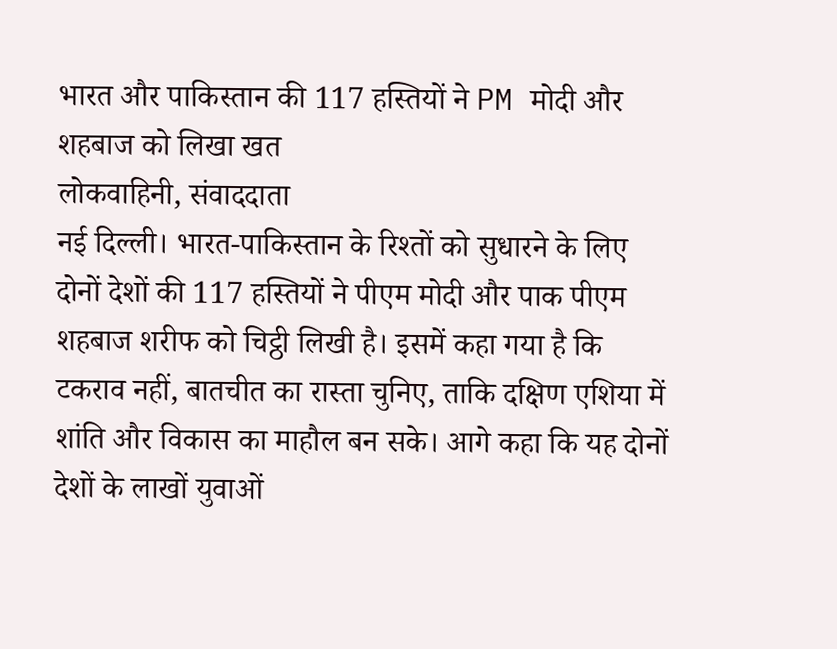भारत और पाकिस्तान की 117 हस्तियों ने PM मोदी और शहबाज को लिखा खत
लोकवाहिनी, संवाददाता
नई दिल्ली। भारत-पाकिस्तान के रिश्तों को सुधारने के लिए दोनों देशों की 117 हस्तियों ने पीएम मोदी और पाक पीएम शहबाज शरीफ को चिट्ठी लिखी है। इसमें कहा गया है कि टकराव नहीं, बातचीत का रास्ता चुनिए, ताकि दक्षिण एशिया में शांति और विकास का माहौल बन सके। आगे कहा कि यह दोनों देशों के लाखों युवाओं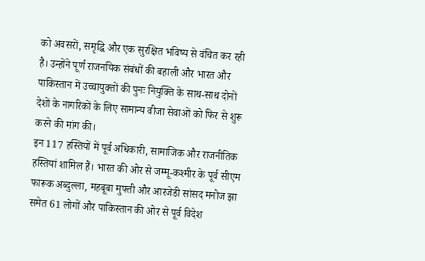को अवसरों, समृद्धि और एक सुरक्षित भविष्य से वंचित कर रही है। उन्होंने पूर्ण राजनयिक संबंधों की बहाली और भारत और पाकिस्तान में उच्चायुक्तों की पुनः नियुक्ति के साथ-साथ दोनों देशों के नागरिकों के लिए सामान्य वीजा सेवाओं को फिर से शुरू करने की मांग की।
इन 117 हस्तियों में पूर्व अधिकारी, सामाजिक और राजनीतिक हस्तियां शामिल हैं। भारत की ओर से जम्मू-कश्मीर के पूर्व सीएम फारूक अब्दुल्ला, महबूबा मुफ्ती और आरजेडी सांसद मनोज झा समेत 61 लोगों और पाकिस्तान की ओर से पूर्व विदेश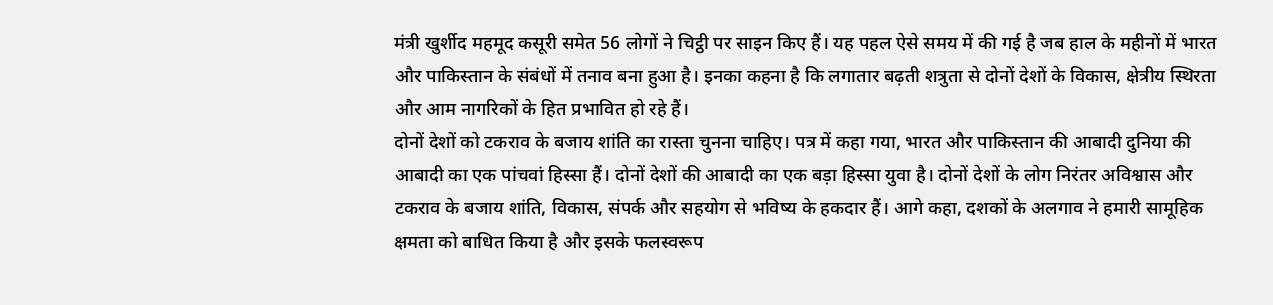मंत्री खुर्शीद महमूद कसूरी समेत 56 लोगों ने चिट्ठी पर साइन किए हैं। यह पहल ऐसे समय में की गई है जब हाल के महीनों में भारत और पाकिस्तान के संबंधों में तनाव बना हुआ है। इनका कहना है कि लगातार बढ़ती शत्रुता से दोनों देशों के विकास, क्षेत्रीय स्थिरता और आम नागरिकों के हित प्रभावित हो रहे हैं।
दोनों देशों को टकराव के बजाय शांति का रास्ता चुनना चाहिए। पत्र में कहा गया, भारत और पाकिस्तान की आबादी दुनिया की आबादी का एक पांचवां हिस्सा हैं। दोनों देशों की आबादी का एक बड़ा हिस्सा युवा है। दोनों देशों के लोग निरंतर अविश्वास और टकराव के बजाय शांति, विकास, संपर्क और सहयोग से भविष्य के हकदार हैं। आगे कहा, दशकों के अलगाव ने हमारी सामूहिक क्षमता को बाधित किया है और इसके फलस्वरूप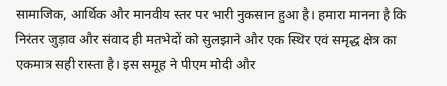सामाजिक, आर्थिक और मानवीय स्तर पर भारी नुकसान हुआ है। हमारा मानना है कि निरंतर जुड़ाव और संवाद ही मतभेदों को सुलझाने और एक स्थिर एवं समृद्ध क्षेत्र का एकमात्र सही रास्ता है। इस समूह ने पीएम मोदी और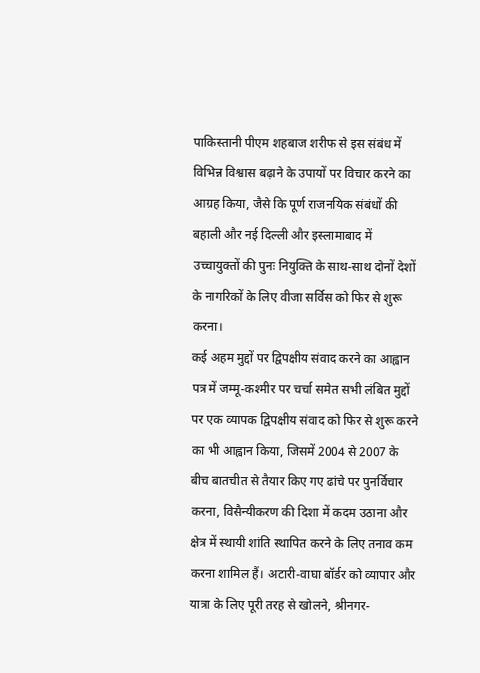पाकिस्तानी पीएम शहबाज शरीफ से इस संबंध में विभिन्न विश्वास बढ़ाने के उपायों पर विचार करने का आग्रह किया, जैसे कि पूर्ण राजनयिक संबंधों की बहाली और नई दिल्ली और इस्लामाबाद में उच्चायुक्तों की पुनः नियुक्ति के साथ-साथ दोनों देशों के नागरिकों के लिए वीजा सर्विस को फिर से शुरू करना।
कई अहम मुद्दों पर द्विपक्षीय संवाद करने का आह्वान
पत्र में जम्मू-कश्मीर पर चर्चा समेत सभी लंबित मुद्दों पर एक व्यापक द्विपक्षीय संवाद को फिर से शुरू करने का भी आह्वान किया, जिसमें 2004 से 2007 के बीच बातचीत से तैयार किए गए ढांचे पर पुनर्विचार करना, विसैन्यीकरण की दिशा में कदम उठाना और क्षेत्र में स्थायी शांति स्थापित करने के लिए तनाव कम करना शामिल हैं। अटारी-वाघा बॉर्डर को व्यापार और यात्रा के लिए पूरी तरह से खोलने, श्रीनगर-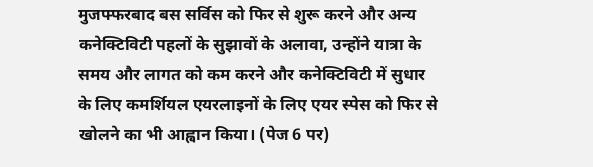मुजफ्फरबाद बस सर्विस को फिर से शुरू करने और अन्य कनेक्टिविटी पहलों के सुझावों के अलावा, उन्होंने यात्रा के समय और लागत को कम करने और कनेक्टिविटी में सुधार के लिए कमर्शियल एयरलाइनों के लिए एयर स्पेस को फिर से खोलने का भी आह्वान किया। (पेज 6 पर)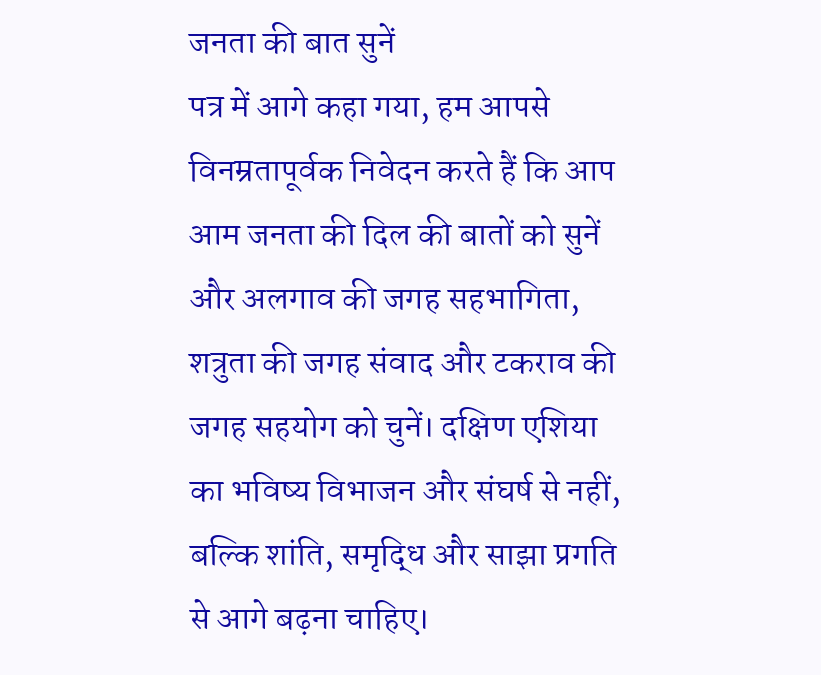जनता की बात सुनें
पत्र में आगे कहा गया, हम आपसे विनम्रतापूर्वक निवेदन करते हैं कि आप आम जनता की दिल की बातों को सुनें और अलगाव की जगह सहभागिता, शत्रुता की जगह संवाद और टकराव की जगह सहयोग को चुनें। दक्षिण एशिया का भविष्य विभाजन और संघर्ष से नहीं, बल्कि शांति, समृद्धि और साझा प्रगति से आगे बढ़ना चाहिए।